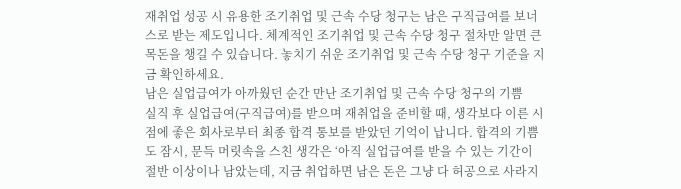재취업 성공 시 유용한 조기취업 및 근속 수당 청구는 남은 구직급여를 보너스로 받는 제도입니다. 체계적인 조기취업 및 근속 수당 청구 절차만 알면 큰 목돈을 챙길 수 있습니다. 놓치기 쉬운 조기취업 및 근속 수당 청구 기준을 지금 확인하세요.
남은 실업급여가 아까웠던 순간 만난 조기취업 및 근속 수당 청구의 기쁨
실직 후 실업급여(구직급여)를 받으며 재취업을 준비할 때, 생각보다 이른 시점에 좋은 회사로부터 최종 합격 통보를 받았던 기억이 납니다. 합격의 기쁨도 잠시, 문득 머릿속을 스친 생각은 ‘아직 실업급여를 받을 수 있는 기간이 절반 이상이나 남았는데, 지금 취업하면 남은 돈은 그냥 다 허공으로 사라지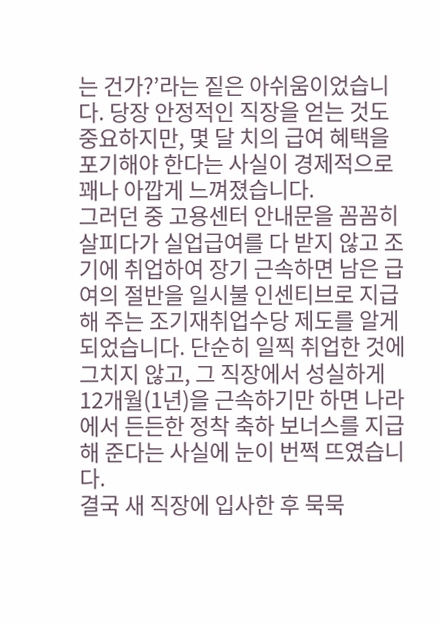는 건가?’라는 짙은 아쉬움이었습니다. 당장 안정적인 직장을 얻는 것도 중요하지만, 몇 달 치의 급여 혜택을 포기해야 한다는 사실이 경제적으로 꽤나 아깝게 느껴졌습니다.
그러던 중 고용센터 안내문을 꼼꼼히 살피다가 실업급여를 다 받지 않고 조기에 취업하여 장기 근속하면 남은 급여의 절반을 일시불 인센티브로 지급해 주는 조기재취업수당 제도를 알게 되었습니다. 단순히 일찍 취업한 것에 그치지 않고, 그 직장에서 성실하게 12개월(1년)을 근속하기만 하면 나라에서 든든한 정착 축하 보너스를 지급해 준다는 사실에 눈이 번쩍 뜨였습니다.
결국 새 직장에 입사한 후 묵묵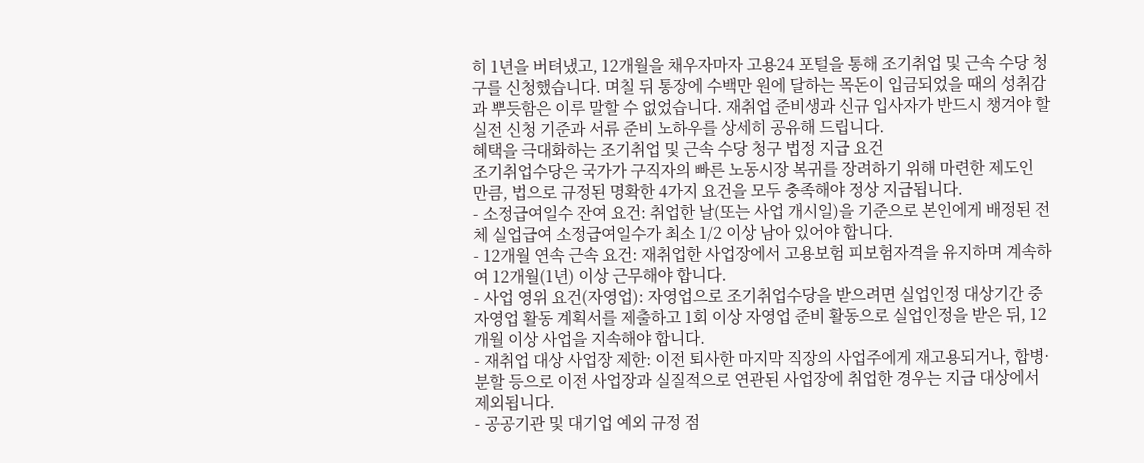히 1년을 버텨냈고, 12개월을 채우자마자 고용24 포털을 통해 조기취업 및 근속 수당 청구를 신청했습니다. 며칠 뒤 통장에 수백만 원에 달하는 목돈이 입금되었을 때의 성취감과 뿌듯함은 이루 말할 수 없었습니다. 재취업 준비생과 신규 입사자가 반드시 챙겨야 할 실전 신청 기준과 서류 준비 노하우를 상세히 공유해 드립니다.
혜택을 극대화하는 조기취업 및 근속 수당 청구 법정 지급 요건
조기취업수당은 국가가 구직자의 빠른 노동시장 복귀를 장려하기 위해 마련한 제도인 만큼, 법으로 규정된 명확한 4가지 요건을 모두 충족해야 정상 지급됩니다.
- 소정급여일수 잔여 요건: 취업한 날(또는 사업 개시일)을 기준으로 본인에게 배정된 전체 실업급여 소정급여일수가 최소 1/2 이상 남아 있어야 합니다.
- 12개월 연속 근속 요건: 재취업한 사업장에서 고용보험 피보험자격을 유지하며 계속하여 12개월(1년) 이상 근무해야 합니다.
- 사업 영위 요건(자영업): 자영업으로 조기취업수당을 받으려면 실업인정 대상기간 중 자영업 활동 계획서를 제출하고 1회 이상 자영업 준비 활동으로 실업인정을 받은 뒤, 12개월 이상 사업을 지속해야 합니다.
- 재취업 대상 사업장 제한: 이전 퇴사한 마지막 직장의 사업주에게 재고용되거나, 합병·분할 등으로 이전 사업장과 실질적으로 연관된 사업장에 취업한 경우는 지급 대상에서 제외됩니다.
- 공공기관 및 대기업 예외 규정 점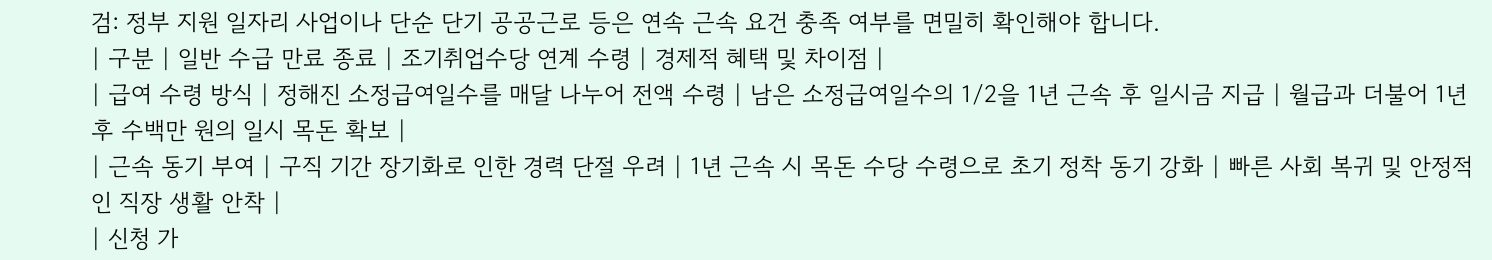검: 정부 지원 일자리 사업이나 단순 단기 공공근로 등은 연속 근속 요건 충족 여부를 면밀히 확인해야 합니다.
| 구분 | 일반 수급 만료 종료 | 조기취업수당 연계 수령 | 경제적 혜택 및 차이점 |
| 급여 수령 방식 | 정해진 소정급여일수를 매달 나누어 전액 수령 | 남은 소정급여일수의 1/2을 1년 근속 후 일시금 지급 | 월급과 더불어 1년 후 수백만 원의 일시 목돈 확보 |
| 근속 동기 부여 | 구직 기간 장기화로 인한 경력 단절 우려 | 1년 근속 시 목돈 수당 수령으로 초기 정착 동기 강화 | 빠른 사회 복귀 및 안정적인 직장 생활 안착 |
| 신청 가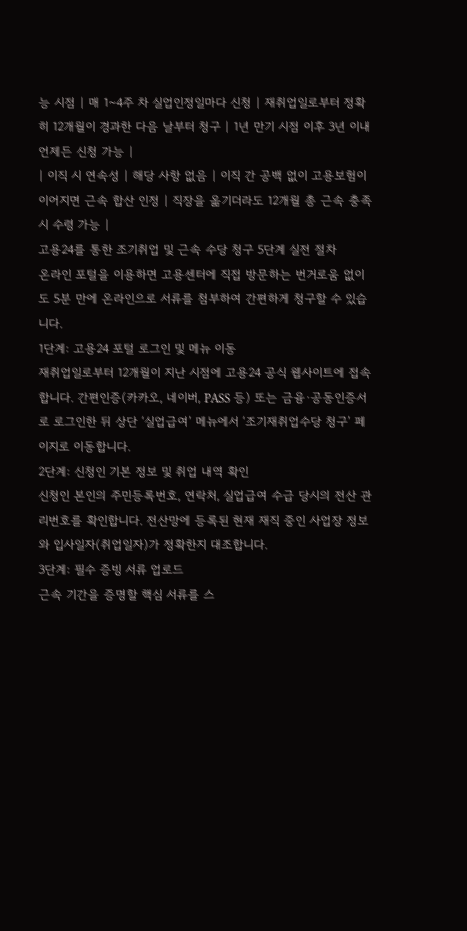능 시점 | 매 1~4주 차 실업인정일마다 신청 | 재취업일로부터 정확히 12개월이 경과한 다음 날부터 청구 | 1년 만기 시점 이후 3년 이내 언제든 신청 가능 |
| 이직 시 연속성 | 해당 사항 없음 | 이직 간 공백 없이 고용보험이 이어지면 근속 합산 인정 | 직장을 옮기더라도 12개월 총 근속 충족 시 수령 가능 |
고용24를 통한 조기취업 및 근속 수당 청구 5단계 실전 절차
온라인 포털을 이용하면 고용센터에 직접 방문하는 번거로움 없이도 5분 만에 온라인으로 서류를 첨부하여 간편하게 청구할 수 있습니다.
1단계: 고용24 포털 로그인 및 메뉴 이동
재취업일로부터 12개월이 지난 시점에 고용24 공식 웹사이트에 접속합니다. 간편인증(카카오, 네이버, PASS 등) 또는 금융·공동인증서로 로그인한 뒤 상단 ‘실업급여’ 메뉴에서 ‘조기재취업수당 청구’ 페이지로 이동합니다.
2단계: 신청인 기본 정보 및 취업 내역 확인
신청인 본인의 주민등록번호, 연락처, 실업급여 수급 당시의 전산 관리번호를 확인합니다. 전산망에 등록된 현재 재직 중인 사업장 정보와 입사일자(취업일자)가 정확한지 대조합니다.
3단계: 필수 증빙 서류 업로드
근속 기간을 증명할 핵심 서류를 스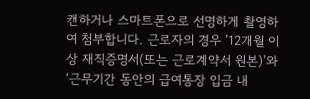캔하거나 스마트폰으로 선명하게 촬영하여 첨부합니다. 근로자의 경우 ’12개월 이상 재직증명서(또는 근로계약서 원본)’와 ‘근무기간 동안의 급여통장 입금 내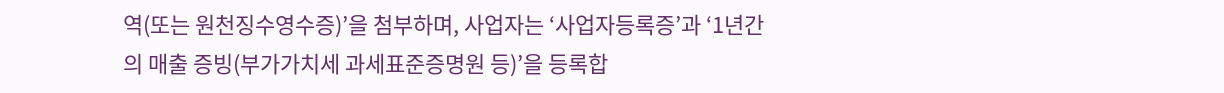역(또는 원천징수영수증)’을 첨부하며, 사업자는 ‘사업자등록증’과 ‘1년간의 매출 증빙(부가가치세 과세표준증명원 등)’을 등록합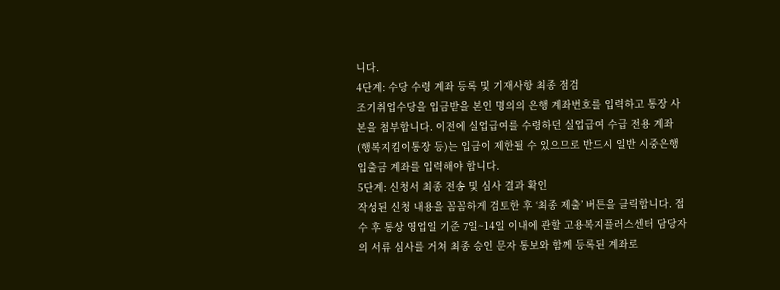니다.
4단계: 수당 수령 계좌 등록 및 기재사항 최종 점검
조기취업수당을 입금받을 본인 명의의 은행 계좌번호를 입력하고 통장 사본을 첨부합니다. 이전에 실업급여를 수령하던 실업급여 수급 전용 계좌(행복지킴이통장 등)는 입금이 제한될 수 있으므로 반드시 일반 시중은행 입출금 계좌를 입력해야 합니다.
5단계: 신청서 최종 전송 및 심사 결과 확인
작성된 신청 내용을 꼼꼼하게 검토한 후 ‘최종 제출’ 버튼을 클릭합니다. 접수 후 통상 영업일 기준 7일~14일 이내에 관할 고용복지플러스센터 담당자의 서류 심사를 거쳐 최종 승인 문자 통보와 함께 등록된 계좌로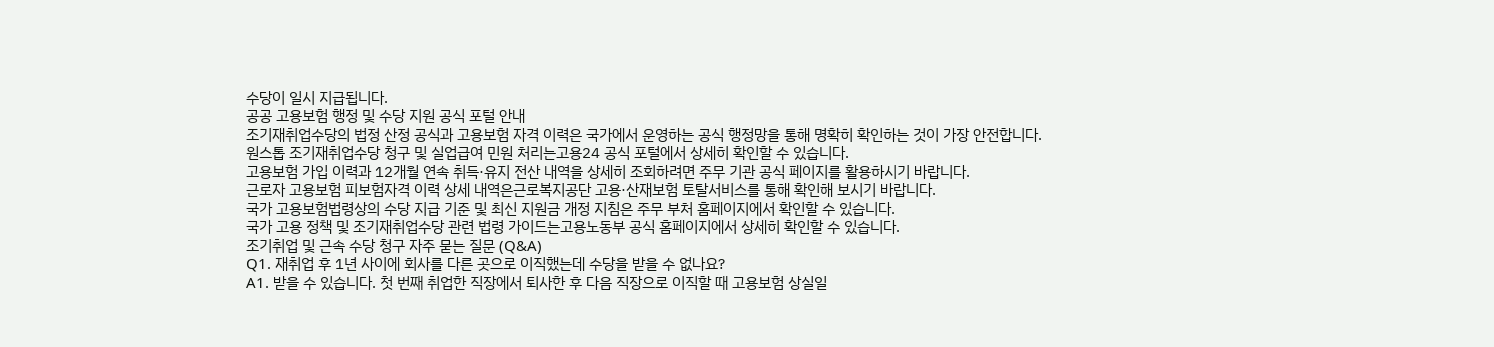수당이 일시 지급됩니다.
공공 고용보험 행정 및 수당 지원 공식 포털 안내
조기재취업수당의 법정 산정 공식과 고용보험 자격 이력은 국가에서 운영하는 공식 행정망을 통해 명확히 확인하는 것이 가장 안전합니다.
원스톱 조기재취업수당 청구 및 실업급여 민원 처리는고용24 공식 포털에서 상세히 확인할 수 있습니다.
고용보험 가입 이력과 12개월 연속 취득·유지 전산 내역을 상세히 조회하려면 주무 기관 공식 페이지를 활용하시기 바랍니다.
근로자 고용보험 피보험자격 이력 상세 내역은근로복지공단 고용·산재보험 토탈서비스를 통해 확인해 보시기 바랍니다.
국가 고용보험법령상의 수당 지급 기준 및 최신 지원금 개정 지침은 주무 부처 홈페이지에서 확인할 수 있습니다.
국가 고용 정책 및 조기재취업수당 관련 법령 가이드는고용노동부 공식 홈페이지에서 상세히 확인할 수 있습니다.
조기취업 및 근속 수당 청구 자주 묻는 질문 (Q&A)
Q1. 재취업 후 1년 사이에 회사를 다른 곳으로 이직했는데 수당을 받을 수 없나요?
A1. 받을 수 있습니다. 첫 번째 취업한 직장에서 퇴사한 후 다음 직장으로 이직할 때 고용보험 상실일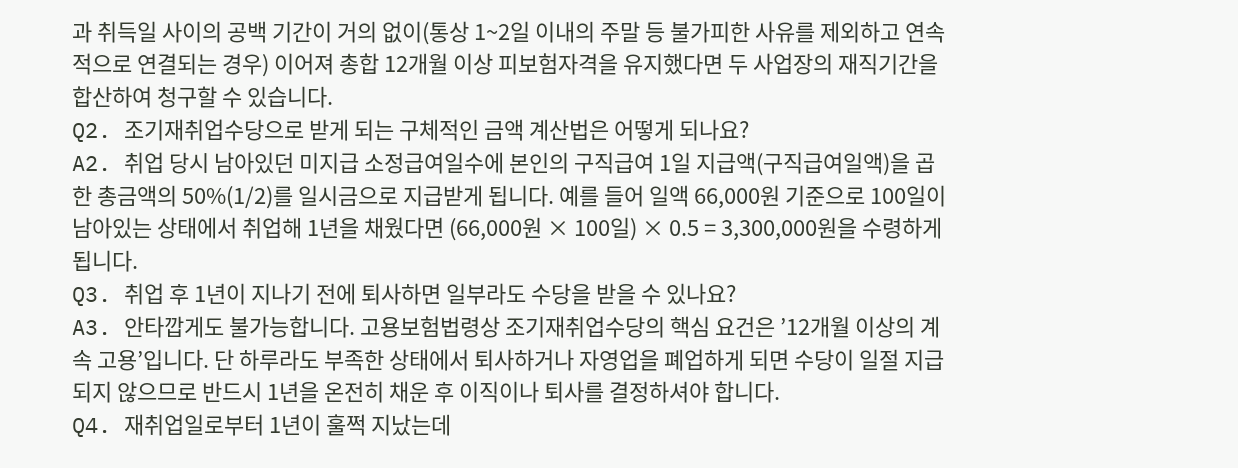과 취득일 사이의 공백 기간이 거의 없이(통상 1~2일 이내의 주말 등 불가피한 사유를 제외하고 연속적으로 연결되는 경우) 이어져 총합 12개월 이상 피보험자격을 유지했다면 두 사업장의 재직기간을 합산하여 청구할 수 있습니다.
Q2. 조기재취업수당으로 받게 되는 구체적인 금액 계산법은 어떻게 되나요?
A2. 취업 당시 남아있던 미지급 소정급여일수에 본인의 구직급여 1일 지급액(구직급여일액)을 곱한 총금액의 50%(1/2)를 일시금으로 지급받게 됩니다. 예를 들어 일액 66,000원 기준으로 100일이 남아있는 상태에서 취업해 1년을 채웠다면 (66,000원 × 100일) × 0.5 = 3,300,000원을 수령하게 됩니다.
Q3. 취업 후 1년이 지나기 전에 퇴사하면 일부라도 수당을 받을 수 있나요?
A3. 안타깝게도 불가능합니다. 고용보험법령상 조기재취업수당의 핵심 요건은 ’12개월 이상의 계속 고용’입니다. 단 하루라도 부족한 상태에서 퇴사하거나 자영업을 폐업하게 되면 수당이 일절 지급되지 않으므로 반드시 1년을 온전히 채운 후 이직이나 퇴사를 결정하셔야 합니다.
Q4. 재취업일로부터 1년이 훌쩍 지났는데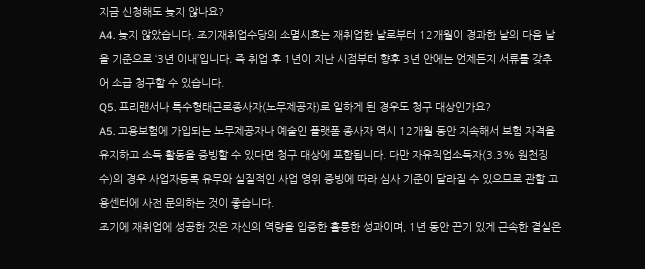지금 신청해도 늦지 않나요?
A4. 늦지 않았습니다. 조기재취업수당의 소멸시효는 재취업한 날로부터 12개월이 경과한 날의 다음 날을 기준으로 ‘3년 이내’입니다. 즉 취업 후 1년이 지난 시점부터 향후 3년 안에는 언제든지 서류를 갖추어 소급 청구할 수 있습니다.
Q5. 프리랜서나 특수형태근로종사자(노무제공자)로 일하게 된 경우도 청구 대상인가요?
A5. 고용보험에 가입되는 노무제공자나 예술인 플랫폼 종사자 역시 12개월 동안 지속해서 보험 자격을 유지하고 소득 활동을 증빙할 수 있다면 청구 대상에 포함됩니다. 다만 자유직업소득자(3.3% 원천징수)의 경우 사업자등록 유무와 실질적인 사업 영위 증빙에 따라 심사 기준이 달라질 수 있으므로 관할 고용센터에 사전 문의하는 것이 좋습니다.
조기에 재취업에 성공한 것은 자신의 역량을 입증한 훌륭한 성과이며, 1년 동안 끈기 있게 근속한 결실은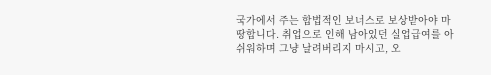국가에서 주는 합법적인 보너스로 보상받아야 마땅합니다. 취업으로 인해 남아있던 실업급여를 아쉬워하며 그냥 날려버리지 마시고, 오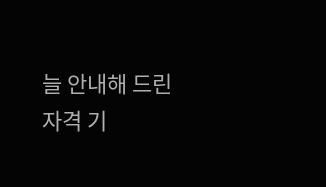늘 안내해 드린 자격 기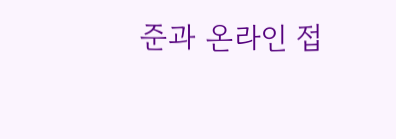준과 온라인 접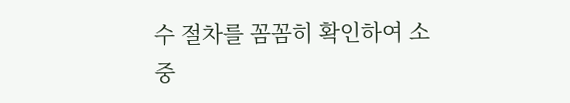수 절차를 꼼꼼히 확인하여 소중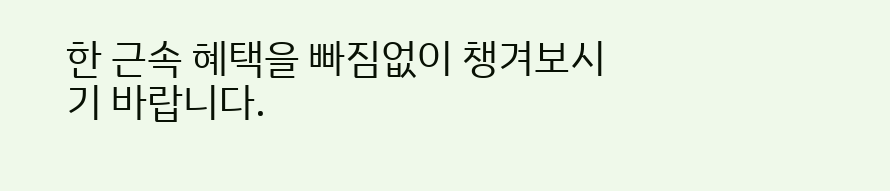한 근속 혜택을 빠짐없이 챙겨보시기 바랍니다.